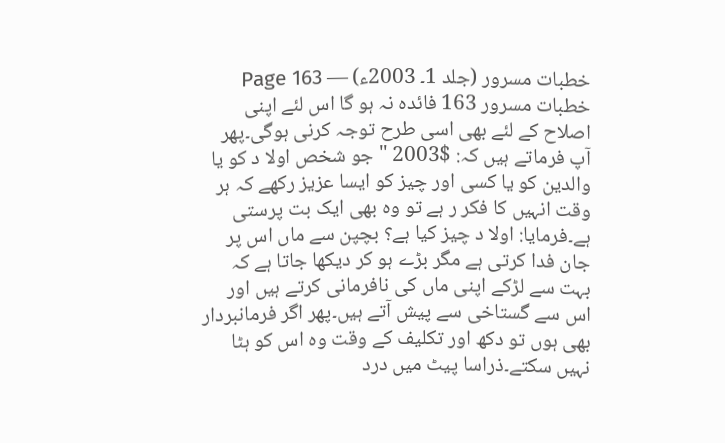خطبات مسرور (جلد 1۔ 2003ء) — Page 163
خطبات مسرور 163 فائدہ نہ ہو گا اس لئے اپنی اصلاح کے لئے بھی اسی طرح توجہ کرنی ہوگی۔پھر آپ فرماتے ہیں کہ: $2003 "جو شخص اولا د کو یا والدین کو یا کسی اور چیز کو ایسا عزیز رکھے کہ ہر وقت انہیں کا فکر ر ہے تو وہ بھی ایک بت پرستی ہے۔فرمایا: اولا د چیز کیا ہے؟ بچپن سے ماں اس پر جان فدا کرتی ہے مگر بڑے ہو کر دیکھا جاتا ہے کہ بہت سے لڑکے اپنی ماں کی نافرمانی کرتے ہیں اور اس سے گستاخی سے پیش آتے ہیں۔پھر اگر فرمانبردار بھی ہوں تو دکھ اور تکلیف کے وقت وہ اس کو ہٹا نہیں سکتے۔ذراسا پیٹ میں درد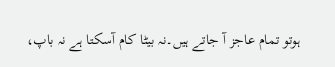ہوتو تمام عاجز آ جاتے ہیں۔نہ بیٹا کام آسکتا ہے نہ باپ،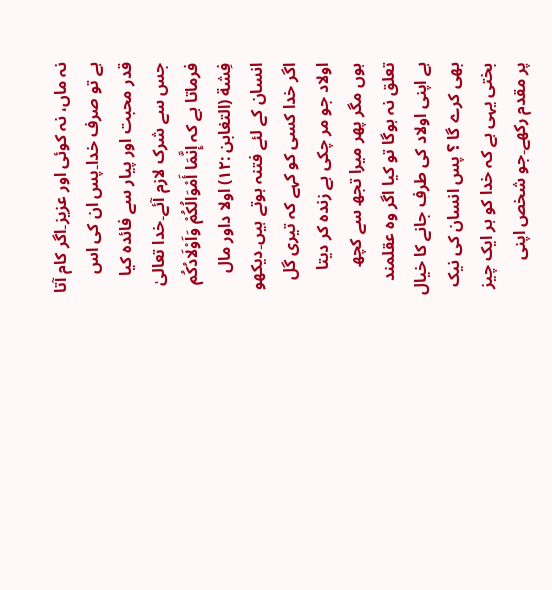نہ ماں، نہ کوئی اور عزیز۔اگر کام آتا ہے تو صرف خدا۔پس ان کی اس قدر محبت اور پیار سے فائدہ کیا جس سے شرک لازم آئے۔خدا تعالیٰ فرماتا ہے کہ إِنَّمَا أَمْوَالُكُمْ وَاَوْلَادُكُم فِشة (التغابن :۱۲) اولا داور مال انسان کے لئے فتنہ ہوتے ہیں۔دیکھو اگر خدا کسی کو کہے کہ تیری گل اولاد جو مر چکی ہے زندہ کر دیتا ہوں مگر پھر میرا تجھ سے کچھ تعلق نہ ہوگا تو کیا اگر وہ عقلمند ہے اپنی اولاد کی طرف جانے کا خیال بھی کرے گا ؟ پس انسان کی نیک بختی یہی ہے کہ خدا کو ہر ایک چیز پر مقدم رکھے۔جو شخص اپنی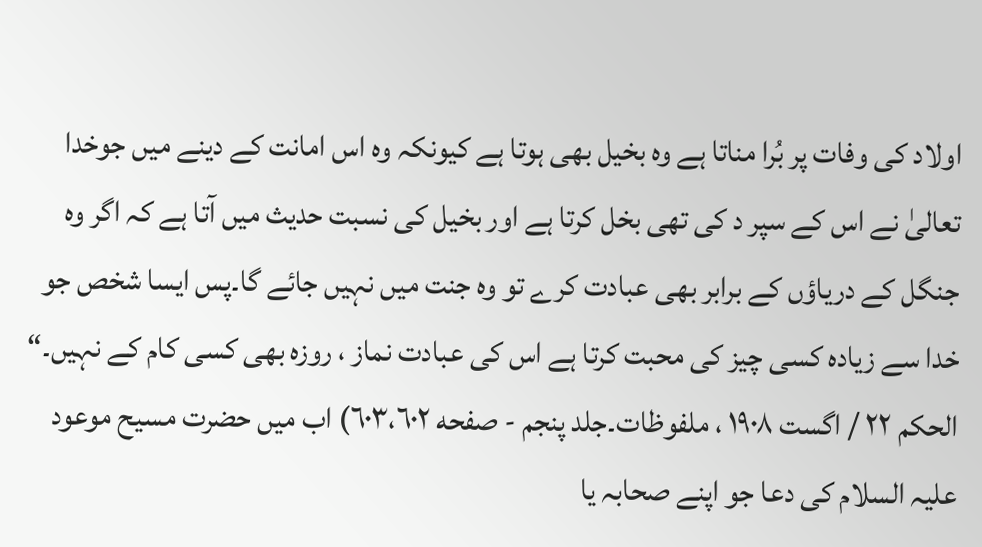اولاد کی وفات پر بُرا مناتا ہے وہ بخیل بھی ہوتا ہے کیونکہ وہ اس امانت کے دینے میں جوخدا تعالیٰ نے اس کے سپر د کی تھی بخل کرتا ہے اور بخیل کی نسبت حدیث میں آتا ہے کہ اگر وہ جنگل کے دریاؤں کے برابر بھی عبادت کرے تو وہ جنت میں نہیں جائے گا۔پس ایسا شخص جو خدا سے زیادہ کسی چیز کی محبت کرتا ہے اس کی عبادت نماز ، روزہ بھی کسی کام کے نہیں۔“ الحکم ۲۲ / اگست ۱۹۰۸ ، ملفوظات۔جلد پنجم - صفحه ٦٠٣،٦٠٢) اب میں حضرت مسیح موعود علیہ السلام کی دعا جو اپنے صحابہ یا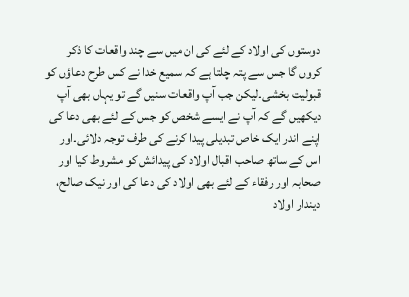دوستوں کی اولاد کے لئے کی ان میں سے چند واقعات کا ذکر کروں گا جس سے پتہ چلتا ہے کہ سمیع خدا نے کس طرح دعاؤں کو قبولیت بخشی۔لیکن جب آپ واقعات سنیں گے تو یہاں بھی آپ دیکھیں گے کہ آپ نے ایسے شخص کو جس کے لئے بھی دعا کی اپنے اندر ایک خاص تبدیلی پیدا کرنے کی طرف توجہ دلائی۔اور اس کے ساتھ صاحب اقبال اولاد کی پیدائش کو مشروط کیا اور صحابہ اور رفقاء کے لئے بھی اولاد کی دعا کی اور نیک صالح، دیندار اولاد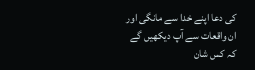کی دعا اپنے خدا سے مانگی اور ان واقعات سے آپ دیکھیں گے کہ کس شان